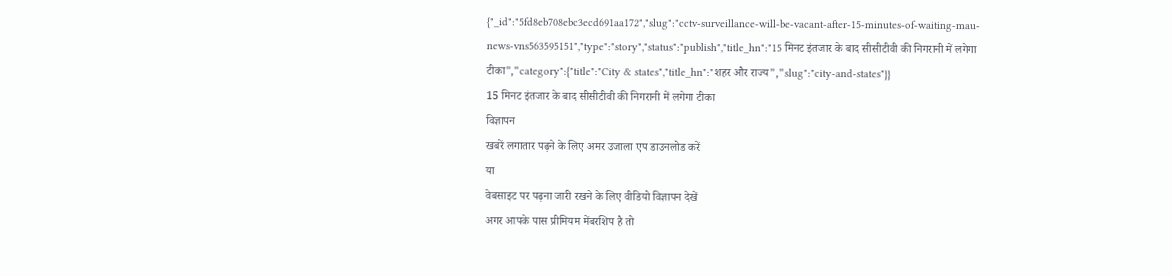{"_id":"5fd8eb708ebc3ecd691aa172","slug":"cctv-surveillance-will-be-vacant-after-15-minutes-of-waiting-mau-news-vns563595151","type":"story","status":"publish","title_hn":"15 मिनट इंतजार के बाद सीसीटीवी की निगरानी में लगेगा टीका","category":{"title":"City & states","title_hn":"शहर और राज्य","slug":"city-and-states"}}
15 मिनट इंतजार के बाद सीसीटीवी की निगरानी में लगेगा टीका
विज्ञापन
खबरें लगातार पढ़ने के लिए अमर उजाला एप डाउनलोड करें
या
वेबसाइट पर पढ़ना जारी रखने के लिए वीडियो विज्ञापन देखें
अगर आपके पास प्रीमियम मेंबरशिप है तो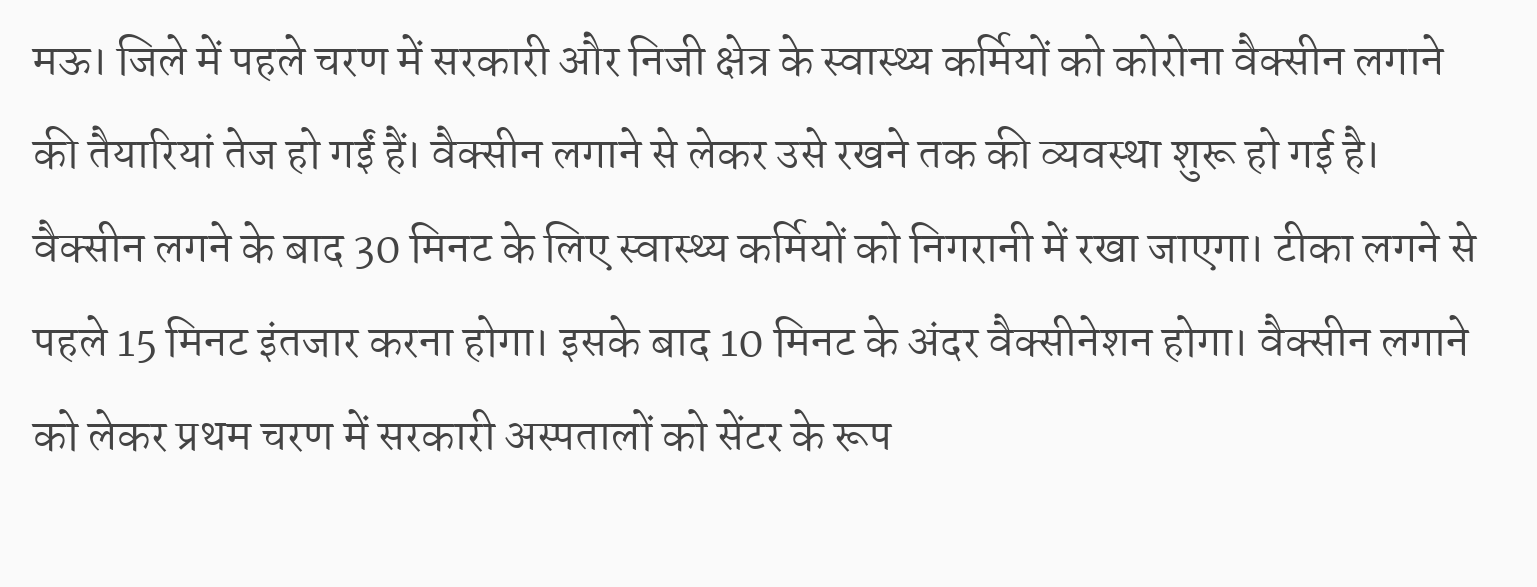मऊ। जिले में पहले चरण में सरकारी और निजी क्षेत्र के स्वास्थ्य कर्मियों को कोरोना वैक्सीन लगाने की तैयारियां तेज हो गईं हैं। वैक्सीन लगाने से लेकर उसे रखने तक की व्यवस्था शुरू हो गई है। वैक्सीन लगने के बाद 30 मिनट के लिए स्वास्थ्य कर्मियों को निगरानी में रखा जाएगा। टीका लगने से पहले 15 मिनट इंतजार करना होगा। इसके बाद 10 मिनट के अंदर वैक्सीनेशन होगा। वैक्सीन लगाने को लेकर प्रथम चरण में सरकारी अस्पतालों को सेंटर के रूप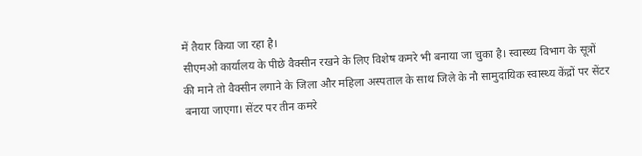में तैयार किया जा रहा है।
सीएमओ कार्यालय के पीछे वैक्सीन रखने के लिए विशेष कमरे भी बनाया जा चुका है। स्वास्थ्य विभाग के सूत्रों की माने तो वैक्सीन लगाने के जिला और महिला अस्पताल के साथ जिले के नौ सामुदायिक स्वास्थ्य केंद्रों पर सेंटर बनाया जाएगा। सेंटर पर तीन कमरे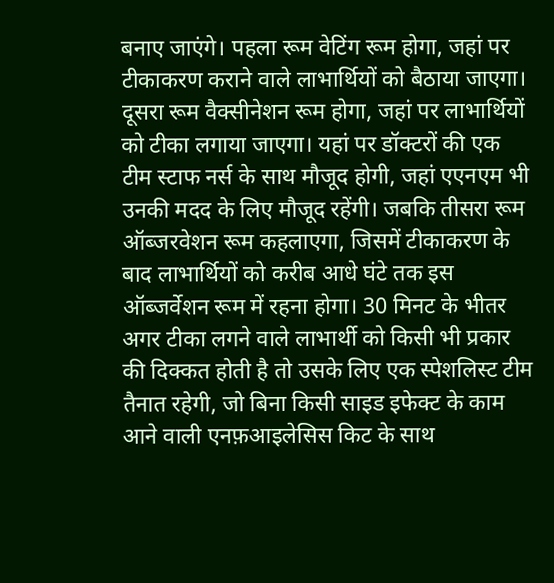बनाए जाएंगे। पहला रूम वेटिंग रूम होगा, जहां पर टीकाकरण कराने वाले लाभार्थियों को बैठाया जाएगा। दूसरा रूम वैक्सीनेशन रूम होगा, जहां पर लाभार्थियों को टीका लगाया जाएगा। यहां पर डॉक्टरों की एक टीम स्टाफ नर्स के साथ मौजूद होगी, जहां एएनएम भी उनकी मदद के लिए मौजूद रहेंगी। जबकि तीसरा रूम ऑब्जरवेशन रूम कहलाएगा, जिसमें टीकाकरण के बाद लाभार्थियों को करीब आधे घंटे तक इस ऑब्जर्वेशन रूम में रहना होगा। 30 मिनट के भीतर अगर टीका लगने वाले लाभार्थी को किसी भी प्रकार की दिक्कत होती है तो उसके लिए एक स्पेशलिस्ट टीम तैनात रहेगी, जो बिना किसी साइड इफेक्ट के काम आने वाली एनफ़आइलेसिस किट के साथ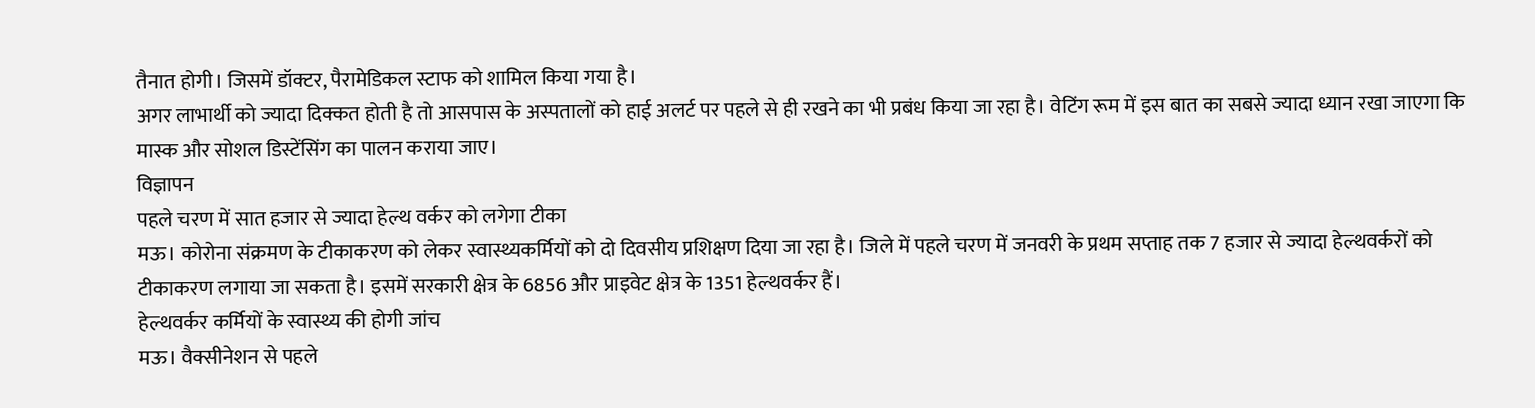तैनात होगी। जिसमें डॉक्टर, पैरामेडिकल स्टाफ को शामिल किया गया है।
अगर लाभार्थी को ज्यादा दिक्कत होती है तो आसपास के अस्पतालों को हाई अलर्ट पर पहले से ही रखने का भी प्रबंध किया जा रहा है। वेटिंग रूम में इस बात का सबसे ज्यादा ध्यान रखा जाएगा कि मास्क और सोशल डिस्टेंसिंग का पालन कराया जाए।
विज्ञापन
पहले चरण में सात हजार से ज्यादा हेल्थ वर्कर को लगेगा टीका
मऊ। कोरोना संक्रमण के टीकाकरण को लेकर स्वास्थ्यकर्मियों को दो दिवसीय प्रशिक्षण दिया जा रहा है। जिले में पहले चरण में जनवरी के प्रथम सप्ताह तक 7 हजार से ज्यादा हेल्थवर्करों को टीकाकरण लगाया जा सकता है। इसमें सरकारी क्षेत्र के 6856 और प्राइवेट क्षेत्र के 1351 हेल्थवर्कर हैं।
हेल्थवर्कर कर्मियों के स्वास्थ्य की होगी जांच
मऊ। वैक्सीनेशन से पहले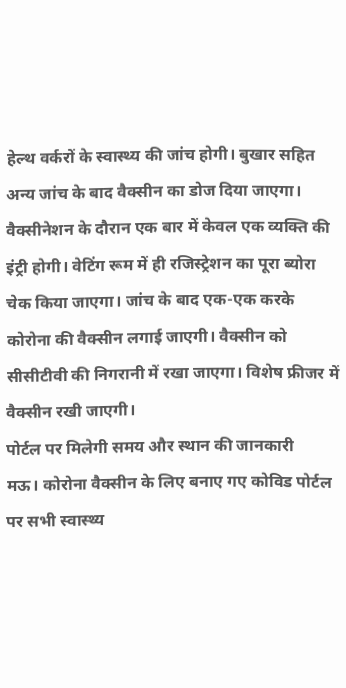हेल्थ वर्करों के स्वास्थ्य की जांच होगी। बुखार सहित अन्य जांच के बाद वैक्सीन का डोज दिया जाएगा। वैक्सीनेशन के दौरान एक बार में केवल एक व्यक्ति की इंट्री होगी। वेटिंग रूम में ही रजिस्ट्रेशन का पूरा ब्योरा चेक किया जाएगा। जांच के बाद एक-एक करके कोरोना की वैक्सीन लगाई जाएगी। वैक्सीन को सीसीटीवी की निगरानी में रखा जाएगा। विशेष फ्रीजर में वैक्सीन रखी जाएगी।
पोर्टल पर मिलेगी समय और स्थान की जानकारी
मऊ। कोरोना वैक्सीन के लिए बनाए गए कोविड पोर्टल पर सभी स्वास्थ्य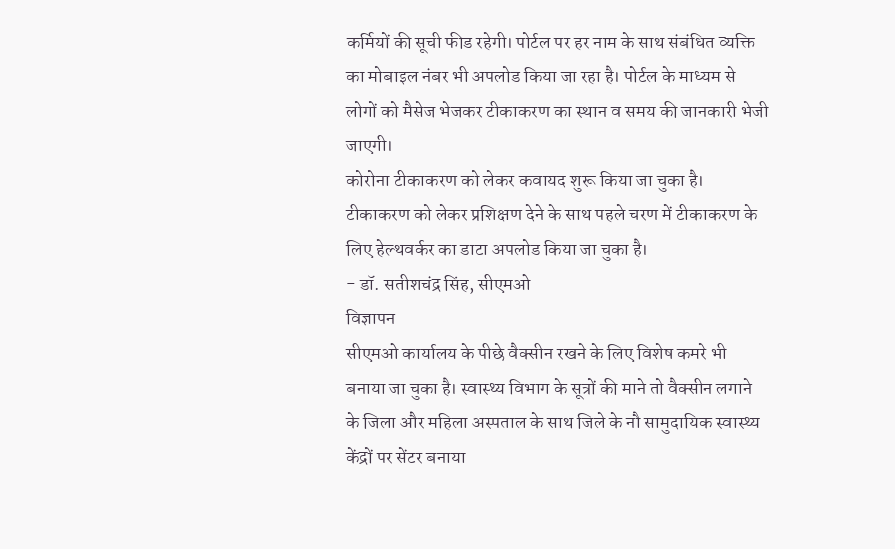कर्मियों की सूची फीड रहेगी। पोर्टल पर हर नाम के साथ संबंधित व्यक्ति का मोबाइल नंबर भी अपलोड किया जा रहा है। पोर्टल के माध्यम से लोगों को मैसेज भेजकर टीकाकरण का स्थान व समय की जानकारी भेजी जाएगी।
कोरोना टीकाकरण को लेकर कवायद शुरू किया जा चुका है। टीकाकरण को लेकर प्रशिक्षण देने के साथ पहले चरण में टीकाकरण के लिए हेल्थवर्कर का डाटा अपलोड किया जा चुका है।
- डॉ. सतीशचंद्र सिंह, सीएमओ
विज्ञापन
सीएमओ कार्यालय के पीछे वैक्सीन रखने के लिए विशेष कमरे भी बनाया जा चुका है। स्वास्थ्य विभाग के सूत्रों की माने तो वैक्सीन लगाने के जिला और महिला अस्पताल के साथ जिले के नौ सामुदायिक स्वास्थ्य केंद्रों पर सेंटर बनाया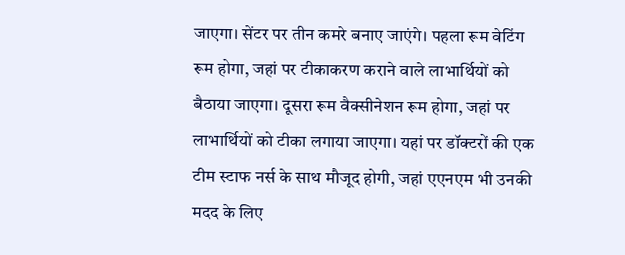जाएगा। सेंटर पर तीन कमरे बनाए जाएंगे। पहला रूम वेटिंग रूम होगा, जहां पर टीकाकरण कराने वाले लाभार्थियों को बैठाया जाएगा। दूसरा रूम वैक्सीनेशन रूम होगा, जहां पर लाभार्थियों को टीका लगाया जाएगा। यहां पर डॉक्टरों की एक टीम स्टाफ नर्स के साथ मौजूद होगी, जहां एएनएम भी उनकी मदद के लिए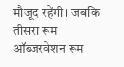मौजूद रहेंगी। जबकि तीसरा रूम ऑब्जरवेशन रूम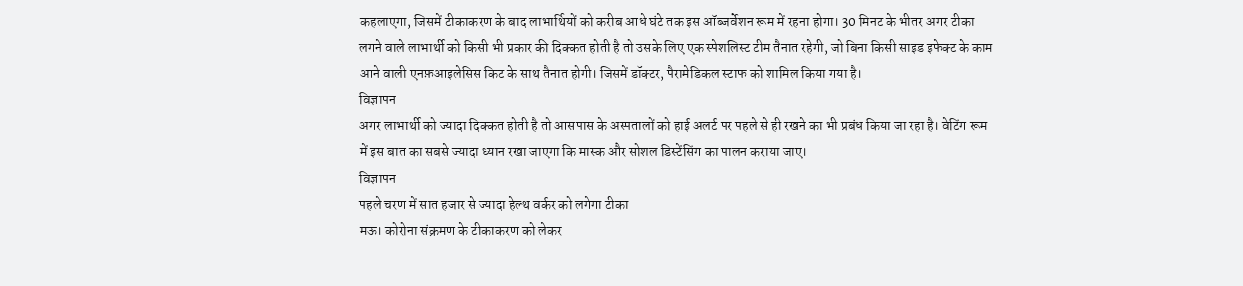कहलाएगा, जिसमें टीकाकरण के बाद लाभार्थियों को करीब आधे घंटे तक इस ऑब्जर्वेशन रूम में रहना होगा। 30 मिनट के भीतर अगर टीका लगने वाले लाभार्थी को किसी भी प्रकार की दिक्कत होती है तो उसके लिए एक स्पेशलिस्ट टीम तैनात रहेगी, जो बिना किसी साइड इफेक्ट के काम आने वाली एनफ़आइलेसिस किट के साथ तैनात होगी। जिसमें डॉक्टर, पैरामेडिकल स्टाफ को शामिल किया गया है।
विज्ञापन
अगर लाभार्थी को ज्यादा दिक्कत होती है तो आसपास के अस्पतालों को हाई अलर्ट पर पहले से ही रखने का भी प्रबंध किया जा रहा है। वेटिंग रूम में इस बात का सबसे ज्यादा ध्यान रखा जाएगा कि मास्क और सोशल डिस्टेंसिंग का पालन कराया जाए।
विज्ञापन
पहले चरण में सात हजार से ज्यादा हेल्थ वर्कर को लगेगा टीका
मऊ। कोरोना संक्रमण के टीकाकरण को लेकर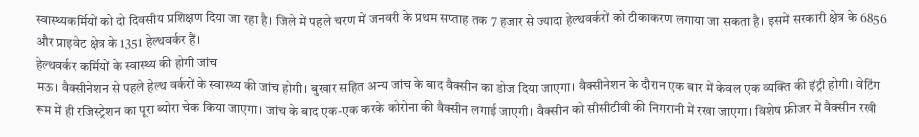स्वास्थ्यकर्मियों को दो दिवसीय प्रशिक्षण दिया जा रहा है। जिले में पहले चरण में जनवरी के प्रथम सप्ताह तक 7 हजार से ज्यादा हेल्थवर्करों को टीकाकरण लगाया जा सकता है। इसमें सरकारी क्षेत्र के 6856 और प्राइवेट क्षेत्र के 1351 हेल्थवर्कर हैं।
हेल्थवर्कर कर्मियों के स्वास्थ्य की होगी जांच
मऊ। वैक्सीनेशन से पहले हेल्थ वर्करों के स्वास्थ्य की जांच होगी। बुखार सहित अन्य जांच के बाद वैक्सीन का डोज दिया जाएगा। वैक्सीनेशन के दौरान एक बार में केवल एक व्यक्ति की इंट्री होगी। वेटिंग रूम में ही रजिस्ट्रेशन का पूरा ब्योरा चेक किया जाएगा। जांच के बाद एक-एक करके कोरोना की वैक्सीन लगाई जाएगी। वैक्सीन को सीसीटीवी की निगरानी में रखा जाएगा। विशेष फ्रीजर में वैक्सीन रखी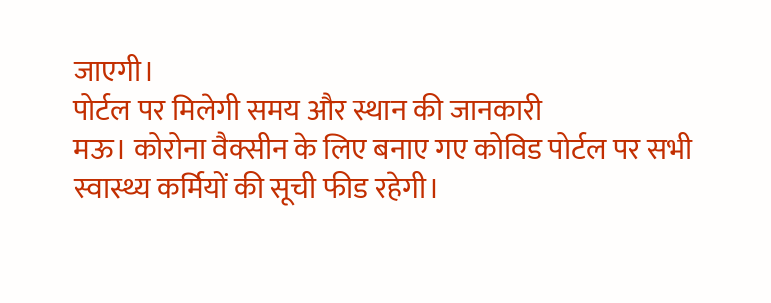जाएगी।
पोर्टल पर मिलेगी समय और स्थान की जानकारी
मऊ। कोरोना वैक्सीन के लिए बनाए गए कोविड पोर्टल पर सभी स्वास्थ्य कर्मियों की सूची फीड रहेगी।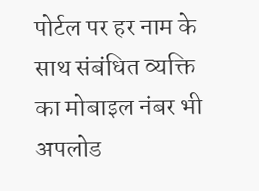पोर्टल पर हर नाम के साथ संबंधित व्यक्ति का मोबाइल नंबर भी अपलोड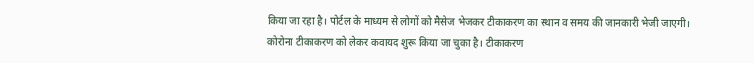किया जा रहा है। पोर्टल के माध्यम से लोगों को मैसेज भेजकर टीकाकरण का स्थान व समय की जानकारी भेजी जाएगी।
कोरोना टीकाकरण को लेकर कवायद शुरू किया जा चुका है। टीकाकरण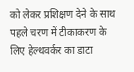को लेकर प्रशिक्षण देने के साथ पहले चरण में टीकाकरण के लिए हेल्थवर्कर का डाटा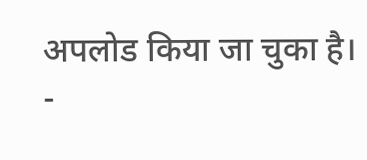अपलोड किया जा चुका है।
-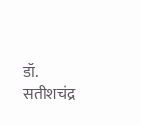डॉ. सतीशचंद्र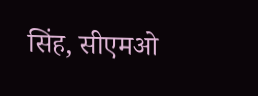सिंह, सीएमओ